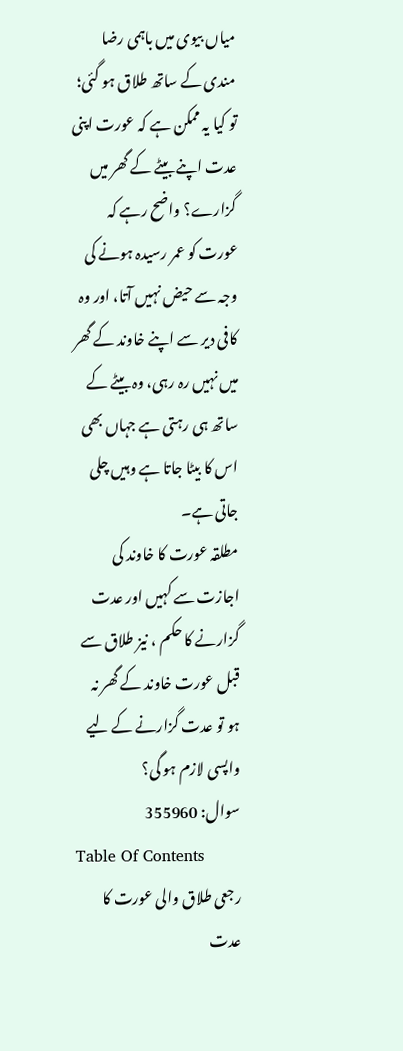میاں بیوی میں باہمی رضا مندی کے ساتھ طلاق ہو گئی؛ تو کیا یہ ممکن ہے کہ عورت اپنی عدت اپنے بیٹے کے گھر میں گزارے؟ واضح رہے کہ عورت کو عمر رسیدہ ہونے کی وجہ سے حیض نہیں آتا، اور وہ کافی دیر سے اپنے خاوند کے گھر میں نہیں رہ رہی، وہ بیٹے کے ساتھ ہی رہتی ہے جہاں بھی اس کا بیٹا جاتا ہے وہیں چلی جاتی ہے۔
مطلقہ عورت کا خاوند کی اجازت سے کہیں اور عدت گزارنے کا حکم ، نیز طلاق سے قبل عورت خاوند کے گھر نہ ہو تو عدت گزارنے کے لیے واپسی لازم ہو گی؟
سوال: 355960
Table Of Contents
رجعی طلاق والی عورت کا عدت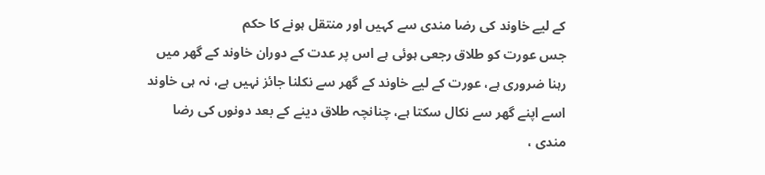کے لیے خاوند کی رضا مندی سے کہیں اور منتقل ہونے کا حکم
جس عورت کو طلاق رجعی ہوئی ہے اس پر عدت کے دوران خاوند کے گھر میں رہنا ضروری ہے، عورت کے لیے خاوند کے گھر سے نکلنا جائز نہیں ہے، نہ ہی خاوند اسے اپنے گھر سے نکال سکتا ہے، چنانچہ طلاق دینے کے بعد دونوں کی رضا مندی ،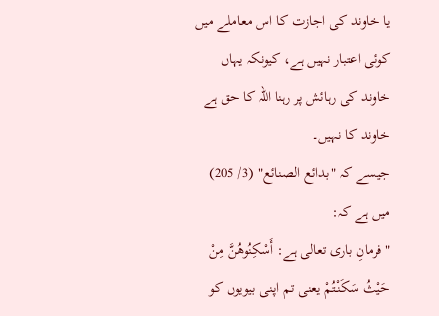یا خاوند کی اجازت کا اس معاملے میں کوئی اعتبار نہیں ہے، کیونکہ یہاں خاوند کی رہائش پر رہنا اللہ کا حق ہے خاوند کا نہیں۔
جیسے کہ "بدائع الصنائع" (3/ 205) میں ہے کہ:
"فرمانِ باری تعالی ہے: أَسْكِنُوهُنَّ مِنْ حَيْثُ سَكَنْتُمْ یعنی تم اپنی بیویوں کو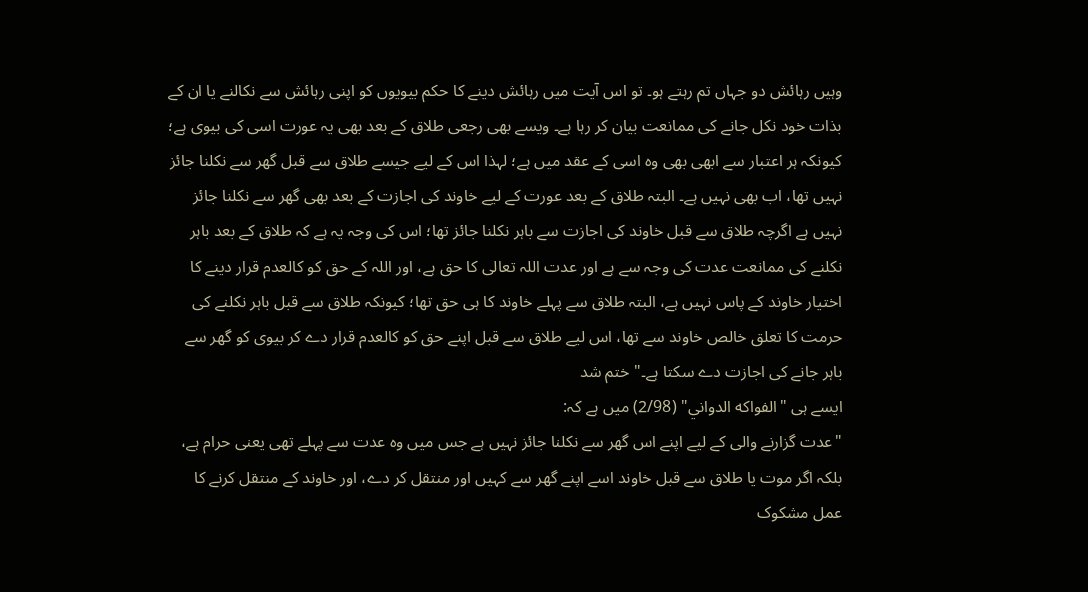وہیں رہائش دو جہاں تم رہتے ہو۔ تو اس آیت میں رہائش دینے کا حکم بیویوں کو اپنی رہائش سے نکالنے یا ان کے بذات خود نکل جانے کی ممانعت بیان کر رہا ہے۔ ویسے بھی رجعی طلاق کے بعد بھی یہ عورت اسی کی بیوی ہے؛ کیونکہ ہر اعتبار سے ابھی بھی وہ اسی کے عقد میں ہے؛ لہذا اس کے لیے جیسے طلاق سے قبل گھر سے نکلنا جائز نہیں تھا، اب بھی نہیں ہے۔ البتہ طلاق کے بعد عورت کے لیے خاوند کی اجازت کے بعد بھی گھر سے نکلنا جائز نہیں ہے اگرچہ طلاق سے قبل خاوند کی اجازت سے باہر نکلنا جائز تھا؛ اس کی وجہ یہ ہے کہ طلاق کے بعد باہر نکلنے کی ممانعت عدت کی وجہ سے ہے اور عدت اللہ تعالی کا حق ہے، اور اللہ کے حق کو کالعدم قرار دینے کا اختیار خاوند کے پاس نہیں ہے، البتہ طلاق سے پہلے خاوند کا ہی حق تھا؛ کیونکہ طلاق سے قبل باہر نکلنے کی حرمت کا تعلق خالص خاوند سے تھا، اس لیے طلاق سے قبل اپنے حق کو کالعدم قرار دے کر بیوی کو گھر سے باہر جانے کی اجازت دے سکتا ہے۔" ختم شد
ایسے ہی "الفواكه الدواني" (2/98) میں ہے کہ:
"عدت گزارنے والی کے لیے اپنے اس گھر سے نکلنا جائز نہیں ہے جس میں وہ عدت سے پہلے تھی یعنی حرام ہے، بلکہ اگر موت یا طلاق سے قبل خاوند اسے اپنے گھر سے کہیں اور منتقل کر دے، اور خاوند کے منتقل کرنے کا عمل مشکوک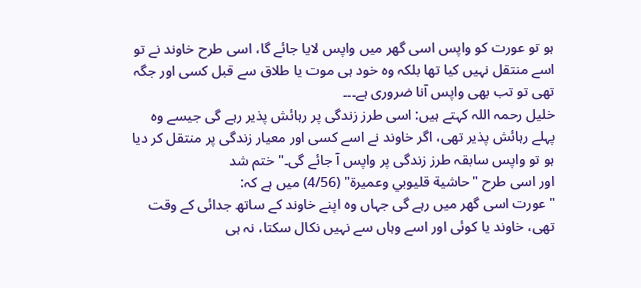ہو تو عورت کو واپس اسی گھر میں واپس لایا جائے گا، اسی طرح خاوند نے تو اسے منتقل نہیں کیا تھا بلکہ وہ خود ہی موت یا طلاق سے قبل کسی اور جگہ تھی تو تب بھی واپس آنا ضروری ہے۔۔۔
خلیل رحمہ اللہ کہتے ہیں: اسی طرز زندگی پر رہائش پذیر رہے گی جیسے وہ پہلے رہائش پذیر تھی، اگر خاوند نے اسے کسی اور معیار زندگی پر منتقل کر دیا ہو تو واپس سابقہ طرز زندگی پر واپس آ جائے گی۔" ختم شد
اور اسی طرح "حاشية قليوبي وعميرة" (4/56) میں ہے کہ:
"عورت اسی گھر میں رہے گی جہاں وہ اپنے خاوند کے ساتھ جدائی کے وقت تھی، خاوند یا کوئی اور اسے وہاں سے نہیں نکال سکتا، نہ ہی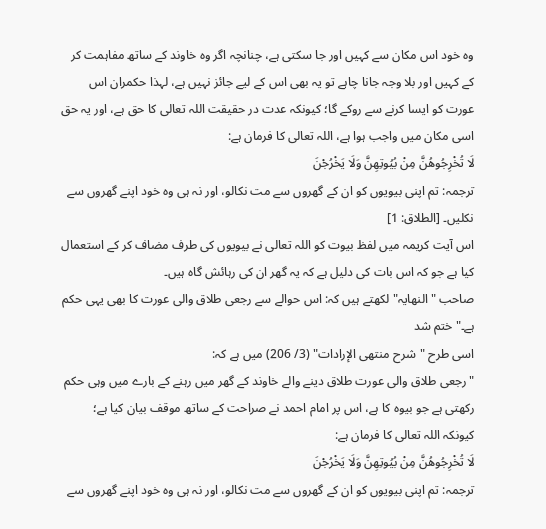وہ خود اس مکان سے کہیں اور جا سکتی ہے، چنانچہ اگر وہ خاوند کے ساتھ مفاہمت کر کے کہیں اور بلا وجہ جانا چاہے تو یہ بھی اس کے لیے جائز نہیں ہے، لہذا حکمران اس عورت کو ایسا کرنے سے روکے گا؛ کیونکہ عدت در حقیقت اللہ تعالی کا حق ہے، اور یہ حق اسی مکان میں واجب ہوا ہے، اللہ تعالی کا فرمان ہے:
لَا تُخْرِجُوهُنَّ مِنْ بُيُوتِهِنَّ وَلَا يَخْرُجْنَ
ترجمہ: تم اپنی بیویوں کو ان کے گھروں سے مت نکالو، اور نہ ہی وہ خود اپنے گھروں سے نکلیں۔ [الطلاق: 1]
اس آیت کریمہ میں لفظ بیوت کو اللہ تعالی نے بیویوں کی طرف مضاف کر کے استعمال کیا ہے جو کہ اس بات کی دلیل ہے کہ یہ گھر ان کی رہائش گاہ ہیں۔
صاحب "النھایہ" لکھتے ہیں کہ: اس حوالے سے رجعی طلاق والی عورت کا بھی یہی حکم ہے۔" ختم شد
اسی طرح "شرح منتهى الإرادات" (3/ 206) میں ہے کہ:
"رجعی طلاق والی عورت طلاق دینے والے خاوند کے گھر میں رہنے کے بارے میں وہی حکم رکھتی ہے جو بیوہ کا ہے، اس پر امام احمد نے صراحت کے ساتھ موقف بیان کیا ہے؛ کیونکہ اللہ تعالی کا فرمان ہے:
لَا تُخْرِجُوهُنَّ مِنْ بُيُوتِهِنَّ وَلَا يَخْرُجْنَ
ترجمہ: تم اپنی بیویوں کو ان کے گھروں سے مت نکالو، اور نہ ہی وہ خود اپنے گھروں سے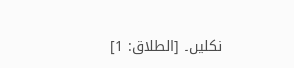نکلیں۔ [الطلاق: 1]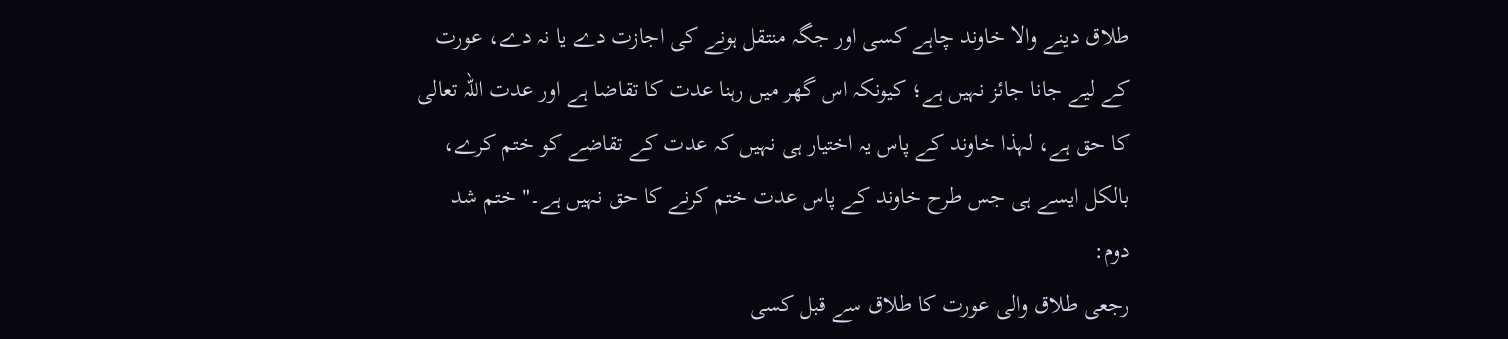طلاق دینے والا خاوند چاہے کسی اور جگہ منتقل ہونے کی اجازت دے یا نہ دے، عورت کے لیے جانا جائز نہیں ہے؛ کیونکہ اس گھر میں رہنا عدت کا تقاضا ہے اور عدت اللہ تعالی کا حق ہے، لہذا خاوند کے پاس یہ اختیار ہی نہیں کہ عدت کے تقاضے کو ختم کرے، بالکل ایسے ہی جس طرح خاوند کے پاس عدت ختم کرنے کا حق نہیں ہے۔" ختم شد
دوم:
رجعی طلاق والی عورت کا طلاق سے قبل کسی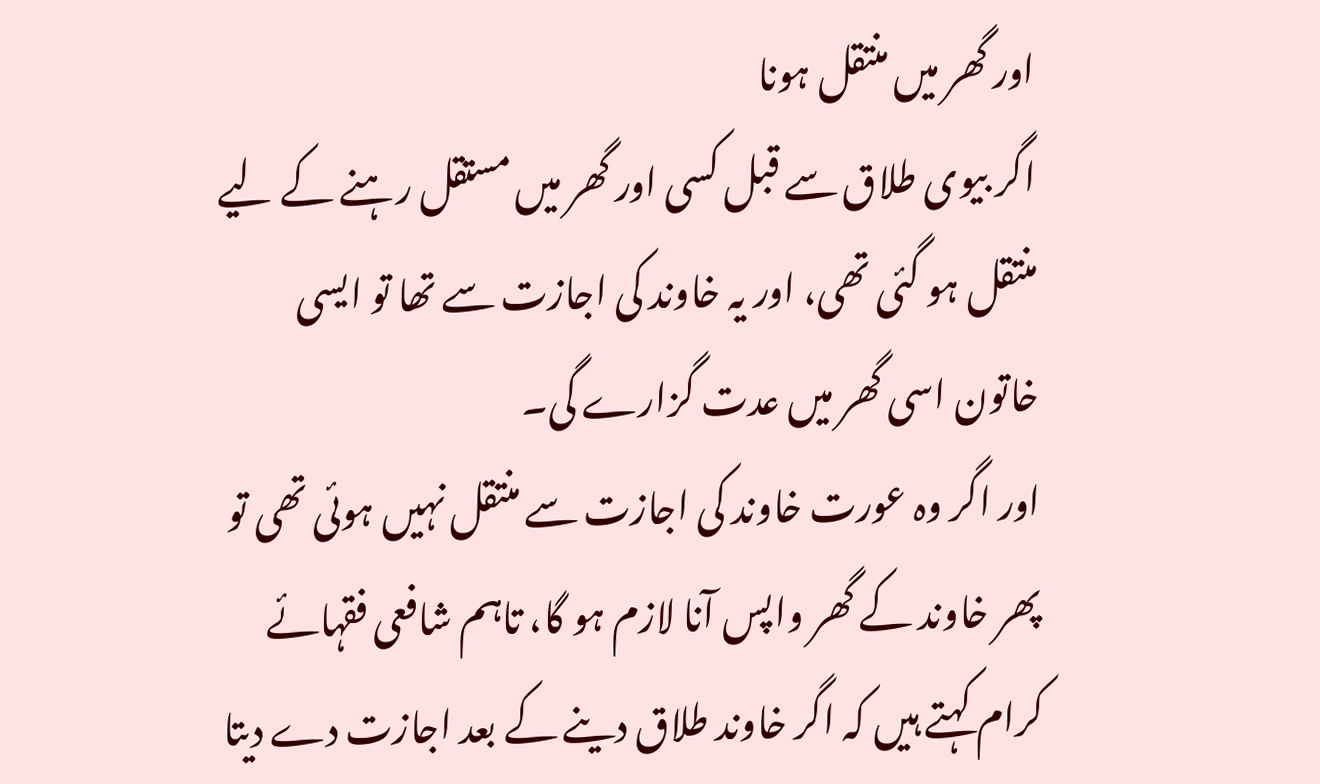اور گھر میں منتقل ہونا
اگر بیوی طلاق سے قبل کسی اور گھر میں مستقل رہنے کے لیے منتقل ہو گئی تھی، اور یہ خاوند کی اجازت سے تھا تو ایسی خاتون اسی گھر میں عدت گزارے گی۔
اور اگر وہ عورت خاوند کی اجازت سے منتقل نہیں ہوئی تھی تو پھر خاوند کے گھر واپس آنا لازم ہو گا، تاہم شافعی فقہائے کرام کہتے ہیں کہ اگر خاوند طلاق دینے کے بعد اجازت دے دیتا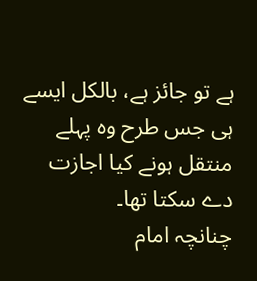ہے تو جائز ہے، بالکل ایسے ہی جس طرح وہ پہلے منتقل ہونے کیا اجازت دے سکتا تھا۔
چنانچہ امام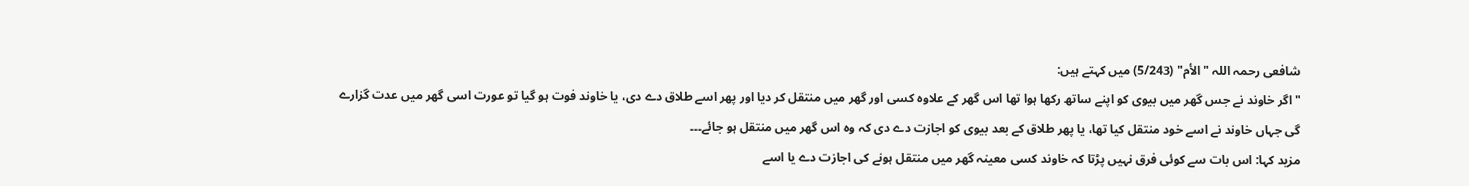شافعی رحمہ اللہ "الأم" (5/243) میں کہتے ہیں:
"اگر خاوند نے جس گھر میں بیوی کو اپنے ساتھ رکھا ہوا تھا اس گھر کے علاوہ کسی اور گھر میں منتقل کر دیا اور پھر اسے طلاق دے دی، یا خاوند فوت ہو گیا تو عورت اسی گھر میں عدت گزارے گی جہاں خاوند نے اسے خود منتقل کیا تھا، یا پھر طلاق کے بعد بیوی کو اجازت دے دی کہ وہ اس گھر میں منتقل ہو جائے۔۔۔
مزید کہا: اس بات سے کوئی فرق نہیں پڑتا کہ خاوند کسی معینہ گھر میں منتقل ہونے کی اجازت دے یا اسے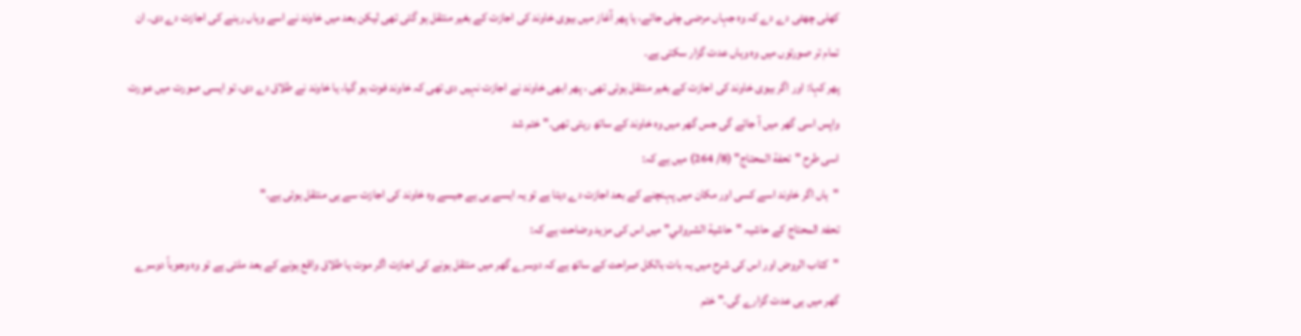کھلی چھٹی دے دے کہ وہ جہاں مرضی چلی جائے، یا پھر آغاز میں بیوی خاوند کی اجازت کے بغیر منتقل ہو گئی تھی لیکن بعد میں خاوند نے اسے وہاں رہنے کی اجازت دے دی۔ ان تمام تر صورتوں میں وہ وہاں عدت گزار سکتی ہے۔
پھر کہا: اور اگر بیوی خاوند کی اجازت کے بغیر منتقل ہوئی تھی ، پھر ابھی خاوند نے اجازت نہیں دی تھی کہ خاوند فوت ہو گیا، یا خاوند نے طلاق دے دی، تو ایسی صورت میں عورت واپس اسی گھر میں آ جائے گی جس گھر میں وہ خاوند کے ساتھ رہتی تھی۔" ختم شد
اسی طرح "تحفة المحتاج" (8/ 264) میں ہے کہ:
"ہاں اگر خاوند اسے کسی اور مکان میں پہنچنے کے بعد اجازت دے دیتا ہے تو یہ ایسے ہی ہے جیسے وہ خاوند کی اجازت سے ہی منتقل ہوئی ہے۔"
تحفۃ المحتاج کے حاشیہ "حاشية الشرواني" میں اس کی مزید وضاحت ہے کہ:
"کتاب الروض اور اس کی شرح میں یہ بات بالکل صراحت کے ساتھ ہے کہ دوسرے گھر میں منتقل ہونے کی اجازت اگر موت یا طلاق واقع ہونے کے بعد ملتی ہے تو وہ وجوباً دوسرے گھر میں ہی عدت گزارے گی۔" ختم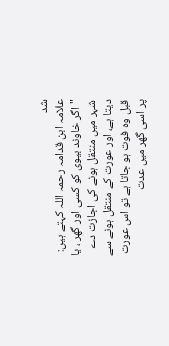شد
علامہ ابن قدامہ رحمہ اللہ کہتے ہیں:
"اگر خاوند بیوی کو کسی اور گھر ، یا شہر میں منتقل ہونے کی اجازت دے دیتا ہے، اور عورت کے منتقل ہونے سے قبل وہ فوت ہو جاتا ہے تو اس عورت پر اسی گھر میں عدت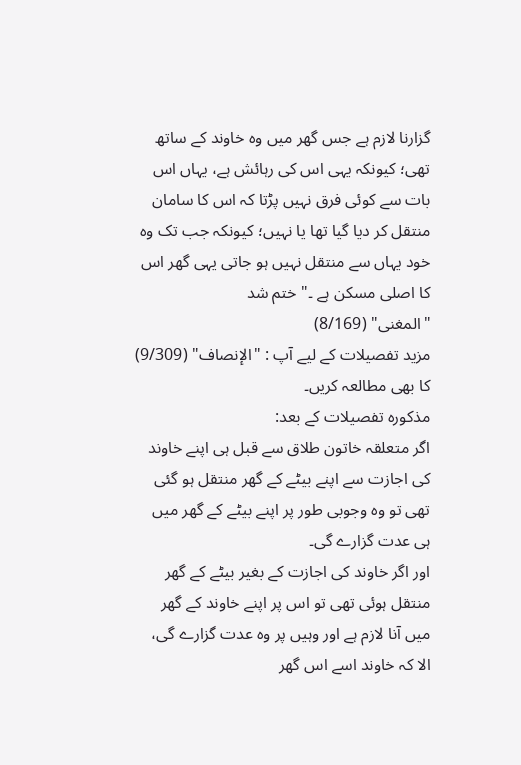گزارنا لازم ہے جس گھر میں وہ خاوند کے ساتھ تھی؛ کیونکہ یہی اس کی رہائش ہے، یہاں اس بات سے کوئی فرق نہیں پڑتا کہ اس کا سامان منتقل کر دیا گیا تھا یا نہیں؛ کیونکہ جب تک وہ خود یہاں سے منتقل نہیں ہو جاتی یہی گھر اس کا اصلی مسکن ہے ۔" ختم شد
"المغنی" (8/169)
مزید تفصیلات کے لیے آپ : "الإنصاف" (9/309) کا بھی مطالعہ کریں۔
مذکورہ تفصیلات کے بعد:
اگر متعلقہ خاتون طلاق سے قبل ہی اپنے خاوند کی اجازت سے اپنے بیٹے کے گھر منتقل ہو گئی تھی تو وہ وجوبی طور پر اپنے بیٹے کے گھر میں ہی عدت گزارے گی۔
اور اگر خاوند کی اجازت کے بغیر بیٹے کے گھر منتقل ہوئی تھی تو اس پر اپنے خاوند کے گھر میں آنا لازم ہے اور وہیں پر وہ عدت گزارے گی، الا کہ خاوند اسے اس گھر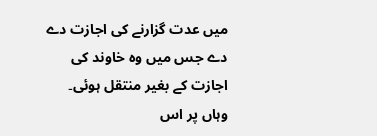میں عدت گزارنے کی اجازت دے دے جس میں وہ خاوند کی اجازت کے بغیر منتقل ہوئی۔
وہاں پر اس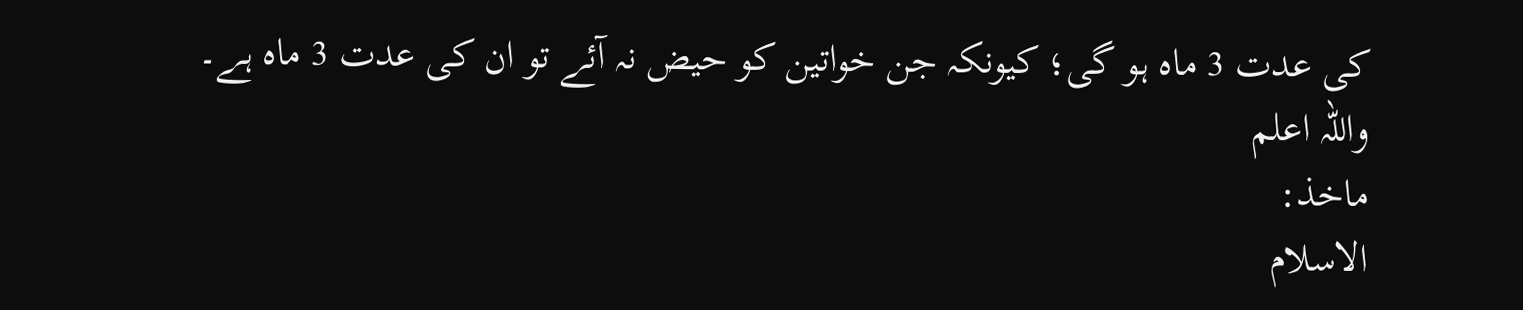کی عدت 3 ماہ ہو گی؛ کیونکہ جن خواتین کو حیض نہ آئے تو ان کی عدت 3 ماہ ہے۔
واللہ اعلم
ماخذ:
الاسلام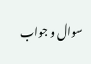سوال و جواب